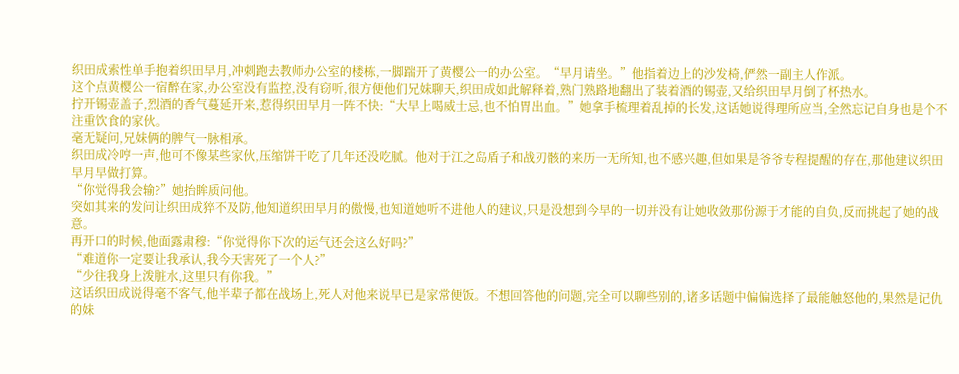织田成索性单手抱着织田早月,冲刺跑去教师办公室的楼栋,一脚踹开了黄樱公一的办公室。“早月请坐。”他指着边上的沙发椅,俨然一副主人作派。
这个点黄樱公一宿醉在家,办公室没有监控,没有窃听,很方便他们兄妹聊天,织田成如此解释着,熟门熟路地翻出了装着酒的锡壶,又给织田早月倒了杯热水。
拧开锡壶盖子,烈酒的香气蔓延开来,惹得织田早月一阵不快:“大早上喝威士忌,也不怕胃出血。”她拿手梳理着乱掉的长发,这话她说得理所应当,全然忘记自身也是个不注重饮食的家伙。
毫无疑问,兄妹俩的脾气一脉相承。
织田成冷哼一声,他可不像某些家伙,压缩饼干吃了几年还没吃腻。他对于江之岛盾子和战刃骸的来历一无所知,也不感兴趣,但如果是爷爷专程提醒的存在,那他建议织田早月早做打算。
“你觉得我会输?”她抬眸质问他。
突如其来的发问让织田成猝不及防,他知道织田早月的傲慢,也知道她听不进他人的建议,只是没想到今早的一切并没有让她收敛那份源于才能的自负,反而挑起了她的战意。
再开口的时候,他面露肃穆:“你觉得你下次的运气还会这么好吗?”
“难道你一定要让我承认,我今天害死了一个人?”
“少往我身上泼脏水,这里只有你我。”
这话织田成说得毫不客气,他半辈子都在战场上,死人对他来说早已是家常便饭。不想回答他的问题,完全可以聊些别的,诸多话题中偏偏选择了最能触怒他的,果然是记仇的妹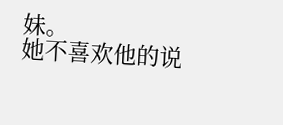妹。
她不喜欢他的说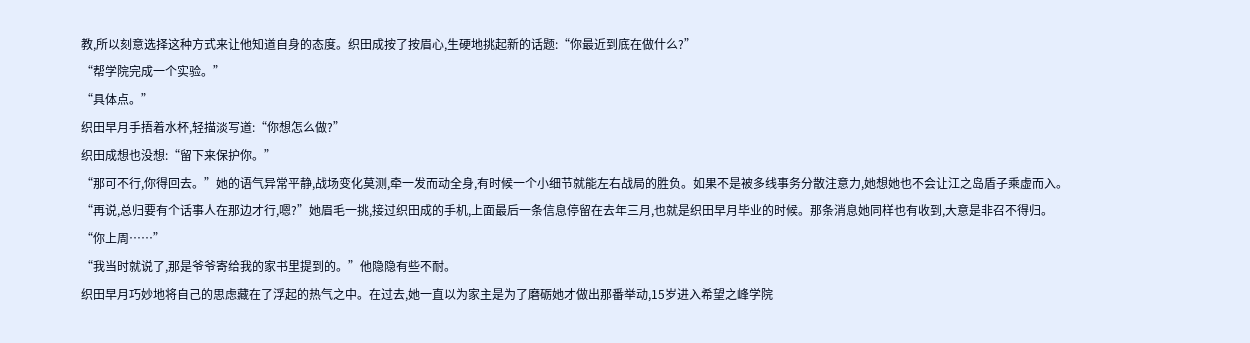教,所以刻意选择这种方式来让他知道自身的态度。织田成按了按眉心,生硬地挑起新的话题:“你最近到底在做什么?”
“帮学院完成一个实验。”
“具体点。”
织田早月手捂着水杯,轻描淡写道:“你想怎么做?”
织田成想也没想:“留下来保护你。”
“那可不行,你得回去。”她的语气异常平静,战场变化莫测,牵一发而动全身,有时候一个小细节就能左右战局的胜负。如果不是被多线事务分散注意力,她想她也不会让江之岛盾子乘虚而入。
“再说,总归要有个话事人在那边才行,嗯?”她眉毛一挑,接过织田成的手机,上面最后一条信息停留在去年三月,也就是织田早月毕业的时候。那条消息她同样也有收到,大意是非召不得归。
“你上周……”
“我当时就说了,那是爷爷寄给我的家书里提到的。”他隐隐有些不耐。
织田早月巧妙地将自己的思虑藏在了浮起的热气之中。在过去,她一直以为家主是为了磨砺她才做出那番举动,15岁进入希望之峰学院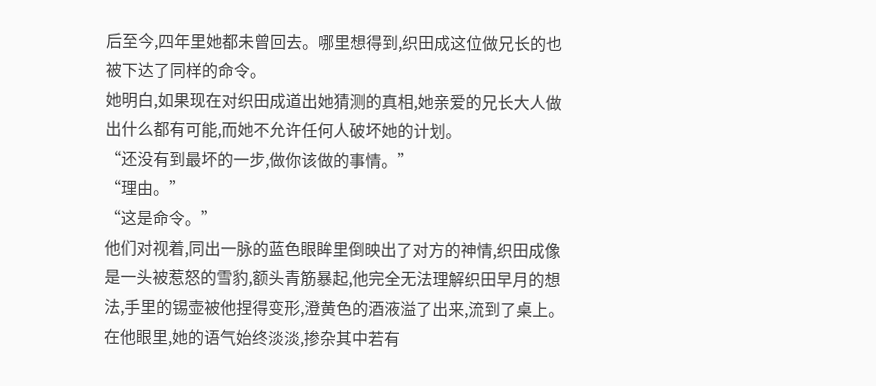后至今,四年里她都未曾回去。哪里想得到,织田成这位做兄长的也被下达了同样的命令。
她明白,如果现在对织田成道出她猜测的真相,她亲爱的兄长大人做出什么都有可能,而她不允许任何人破坏她的计划。
“还没有到最坏的一步,做你该做的事情。”
“理由。”
“这是命令。”
他们对视着,同出一脉的蓝色眼眸里倒映出了对方的神情,织田成像是一头被惹怒的雪豹,额头青筋暴起,他完全无法理解织田早月的想法,手里的锡壶被他捏得变形,澄黄色的酒液溢了出来,流到了桌上。
在他眼里,她的语气始终淡淡,掺杂其中若有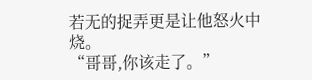若无的捉弄更是让他怒火中烧。
“哥哥,你该走了。”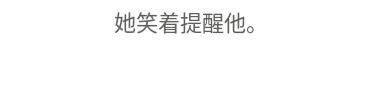她笑着提醒他。